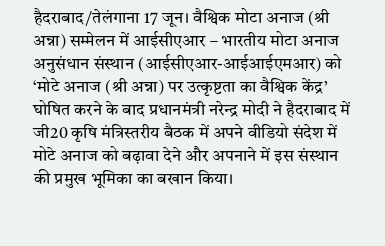हैदराबाद/तेलंगाना 17 जून। वैश्विक मोटा अनाज (श्री अन्ना) सम्मेलन में आईसीएआर – भारतीय मोटा अनाज अनुसंधान संस्थान (आईसीएआर-आईआईएमआर) को ‘मोटे अनाज (श्री अन्ना) पर उत्कृष्टता का वैश्विक केंद्र’ घोषित करने के बाद प्रधानमंत्री नरेन्द्र मोदी ने हैदराबाद में जी20 कृषि मंत्रिस्तरीय बैठक में अपने वीडियो संदेश में मोटे अनाज को बढ़ावा देने और अपनाने में इस संस्थान की प्रमुख भूमिका का बखान किया।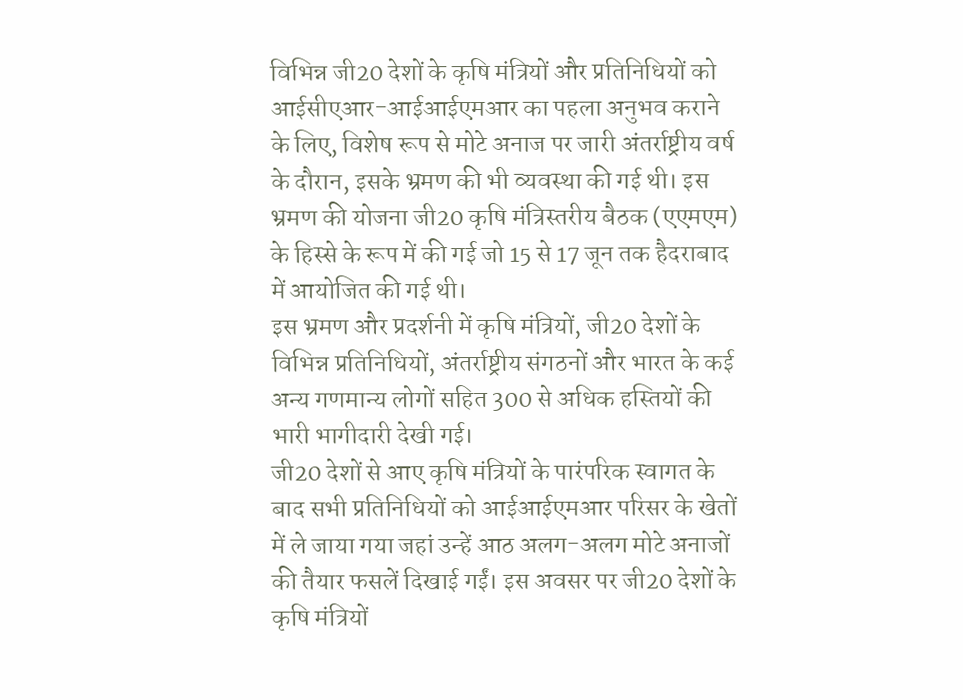विभिन्न जी20 देशों के कृषि मंत्रियों और प्रतिनिधियों को आईसीएआर-आईआईएमआर का पहला अनुभव कराने के लिए, विशेष रूप से मोटे अनाज पर जारी अंतर्राष्ट्रीय वर्ष के दौरान, इसके भ्रमण की भी व्यवस्था की गई थी। इस भ्रमण की योजना जी20 कृषि मंत्रिस्तरीय बैठक (एएमएम) के हिस्से के रूप में की गई जो 15 से 17 जून तक हैदराबाद में आयोजित की गई थी।
इस भ्रमण और प्रदर्शनी में कृषि मंत्रियों, जी20 देशों के विभिन्न प्रतिनिधियों, अंतर्राष्ट्रीय संगठनों और भारत के कई अन्य गणमान्य लोगों सहित 300 से अधिक हस्तियों की भारी भागीदारी देखी गई।
जी20 देशों से आए कृषि मंत्रियों के पारंपरिक स्वागत के बाद सभी प्रतिनिधियों को आईआईएमआर परिसर के खेतों में ले जाया गया जहां उन्हें आठ अलग-अलग मोटे अनाजों की तैयार फसलें दिखाई गईं। इस अवसर पर जी20 देशों के कृषि मंत्रियों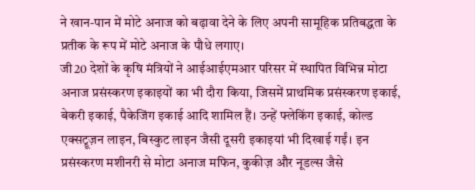ने खान-पान में मोटे अनाज को बढ़ावा देने के लिए अपनी सामूहिक प्रतिबद्धता के प्रतीक के रूप में मोटे अनाज के पौधे लगाए।
जी20 देशों के कृषि मंत्रियों ने आईआईएमआर परिसर में स्थापित विभिन्न मोटा अनाज प्रसंस्करण इकाइयों का भी दौरा किया, जिसमें प्राथमिक प्रसंस्करण इकाई, बेकरी इकाई, पैकेजिंग इकाई आदि शामिल हैं। उन्हें फ्लेकिंग इकाई, कोल्ड एक्सट्रूज़न लाइन, बिस्कुट लाइन जैसी दूसरी इकाइयां भी दिखाई गईं। इन प्रसंस्करण मशीनरी से मोटा अनाज मफिन, कुकीज़ और नूडल्स जैसे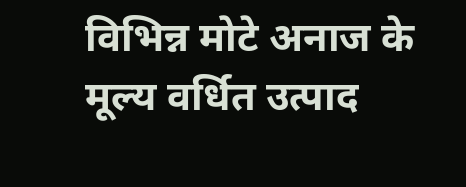विभिन्न मोटे अनाज के मूल्य वर्धित उत्पाद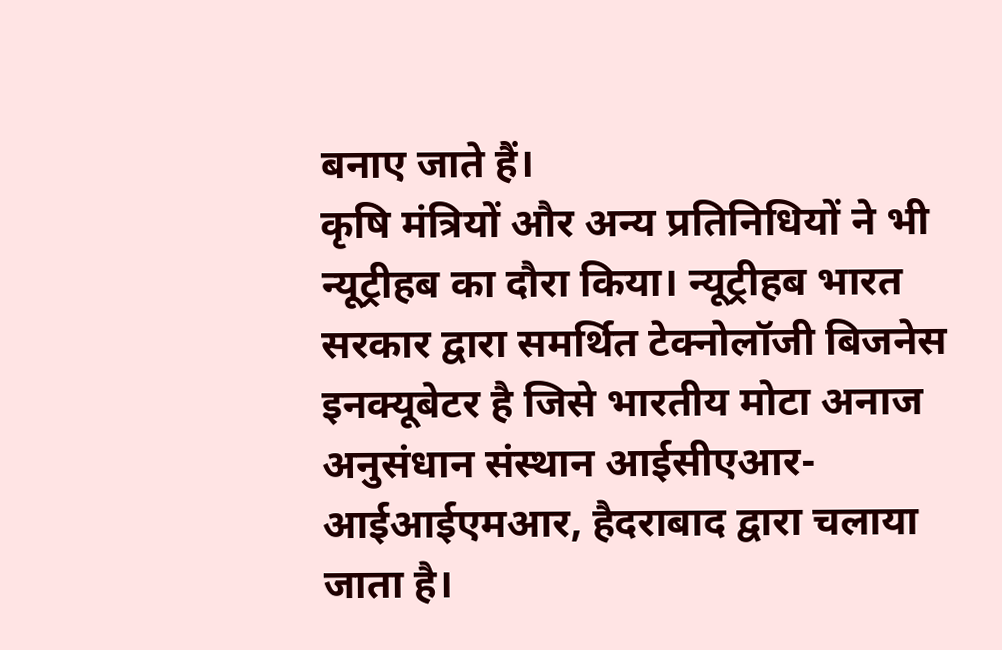बनाए जाते हैं।
कृषि मंत्रियों और अन्य प्रतिनिधियों ने भी न्यूट्रीहब का दौरा किया। न्यूट्रीहब भारत सरकार द्वारा समर्थित टेक्नोलॉजी बिजनेस इनक्यूबेटर है जिसे भारतीय मोटा अनाज अनुसंधान संस्थान आईसीएआर-आईआईएमआर, हैदराबाद द्वारा चलाया जाता है।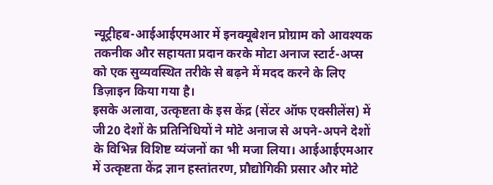न्यूट्रीहब-आईआईएमआर में इनक्यूबेशन प्रोग्राम को आवश्यक तकनीक और सहायता प्रदान करके मोटा अनाज स्टार्ट-अप्स को एक सुव्यवस्थित तरीके से बढ़ने में मदद करने के लिए डिज़ाइन किया गया है।
इसके अलावा, उत्कृष्टता के इस केंद्र (सेंटर ऑफ एक्सीलेंस) में जी20 देशों के प्रतिनिधियों ने मोटे अनाज से अपने-अपने देशों के विभिन्न विशिष्ट व्यंजनों का भी मजा लिया। आईआईएमआर में उत्कृष्टता केंद्र ज्ञान हस्तांतरण, प्रौद्योगिकी प्रसार और मोटे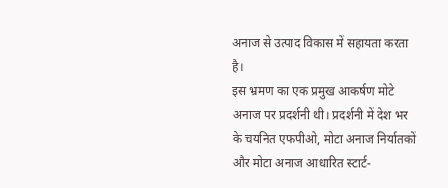अनाज से उत्पाद विकास में सहायता करता है।
इस भ्रमण का एक प्रमुख आकर्षण मोटे अनाज पर प्रदर्शनी थी। प्रदर्शनी में देश भर के चयनित एफपीओ, मोटा अनाज निर्यातकों और मोटा अनाज आधारित स्टार्ट-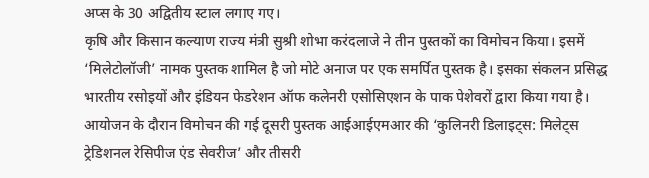अप्स के 30 अद्वितीय स्टाल लगाए गए।
कृषि और किसान कल्याण राज्य मंत्री सुश्री शोभा करंदलाजे ने तीन पुस्तकों का विमोचन किया। इसमें ‘मिलेटोलॉजी’ नामक पुस्तक शामिल है जो मोटे अनाज पर एक समर्पित पुस्तक है। इसका संकलन प्रसिद्ध भारतीय रसोइयों और इंडियन फेडरेशन ऑफ कलेनरी एसोसिएशन के पाक पेशेवरों द्वारा किया गया है। आयोजन के दौरान विमोचन की गई दूसरी पुस्तक आईआईएमआर की ‘कुलिनरी डिलाइट्स: मिलेट्स ट्रेडिशनल रेसिपीज एंड सेवरीज’ और तीसरी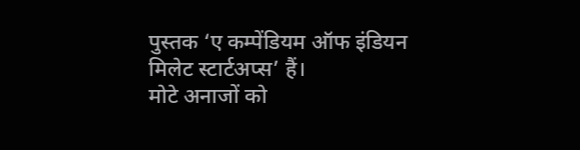पुस्तक ‘ए कम्पेंडियम ऑफ इंडियन मिलेट स्टार्टअप्स’ हैं।
मोटे अनाजों को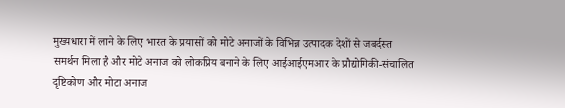मुख्यधारा में लाने के लिए भारत के प्रयासों को मोटे अनाजों के विभिन्न उत्पादक देशों से जबर्दस्त समर्थन मिला है और मोटे अनाज को लोकप्रिय बनाने के लिए आईआईएमआर के प्रौद्योगिकी-संचालित दृष्टिकोण और मोटा अनाज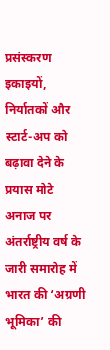प्रसंस्करण इकाइयों, निर्यातकों और स्टार्ट-अप को बढ़ावा देने के प्रयास मोटे अनाज पर अंतर्राष्ट्रीय वर्ष के जारी समारोह में भारत की ‘अग्रणी भूमिका’ की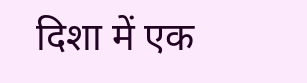दिशा में एक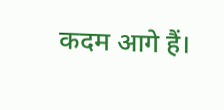कदम आगे हैं।